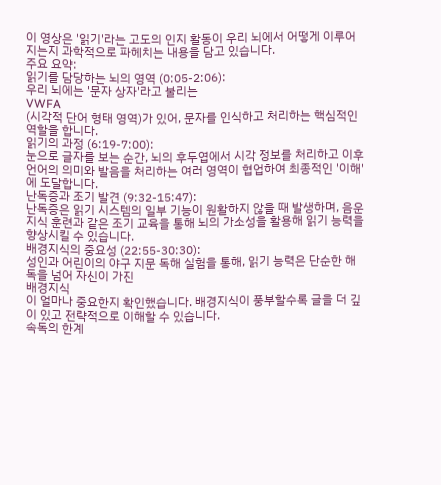이 영상은 '읽기'라는 고도의 인지 활동이 우리 뇌에서 어떻게 이루어지는지 과학적으로 파헤치는 내용을 담고 있습니다.
주요 요약:
읽기를 담당하는 뇌의 영역 (0:05-2:06):
우리 뇌에는 '문자 상자'라고 불리는
VWFA
(시각적 단어 형태 영역)가 있어, 문자를 인식하고 처리하는 핵심적인 역할을 합니다.
읽기의 과정 (6:19-7:00):
눈으로 글자를 보는 순간, 뇌의 후두엽에서 시각 정보를 처리하고 이후 언어의 의미와 발음을 처리하는 여러 영역이 협업하여 최종적인 '이해'에 도달합니다.
난독증과 조기 발견 (9:32-15:47):
난독증은 읽기 시스템의 일부 기능이 원활하지 않을 때 발생하며, 음운 지식 훈련과 같은 조기 교육을 통해 뇌의 가소성을 활용해 읽기 능력을 향상시킬 수 있습니다.
배경지식의 중요성 (22:55-30:30):
성인과 어린이의 야구 지문 독해 실험을 통해, 읽기 능력은 단순한 해독을 넘어 자신이 가진
배경지식
이 얼마나 중요한지 확인했습니다. 배경지식이 풍부할수록 글을 더 깊이 있고 전략적으로 이해할 수 있습니다.
속독의 한계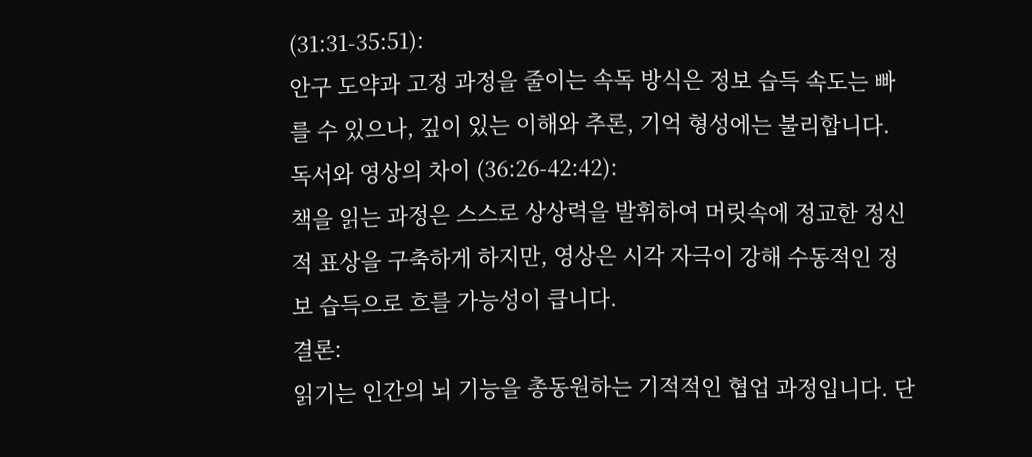(31:31-35:51):
안구 도약과 고정 과정을 줄이는 속독 방식은 정보 습득 속도는 빠를 수 있으나, 깊이 있는 이해와 추론, 기억 형성에는 불리합니다.
독서와 영상의 차이 (36:26-42:42):
책을 읽는 과정은 스스로 상상력을 발휘하여 머릿속에 정교한 정신적 표상을 구축하게 하지만, 영상은 시각 자극이 강해 수동적인 정보 습득으로 흐를 가능성이 큽니다.
결론:
읽기는 인간의 뇌 기능을 총동원하는 기적적인 협업 과정입니다. 단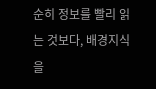순히 정보를 빨리 읽는 것보다, 배경지식을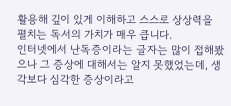활용해 깊이 있게 이해하고 스스로 상상력을 펼치는 독서의 가치가 매우 큽니다.
인터넷에서 난독증이라는 글자는 많이 접해봤으나 그 증상에 대해서는 알지 못했었는데, 생각보다 심각한 증상이라고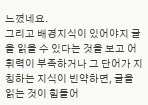느꼈네요.
그리고 배경지식이 있어야지 글을 읽을 수 있다는 것을 보고 어휘력이 부족하거나 그 단어가 지칭하는 지식이 빈약하면, 글을 읽는 것이 힘들어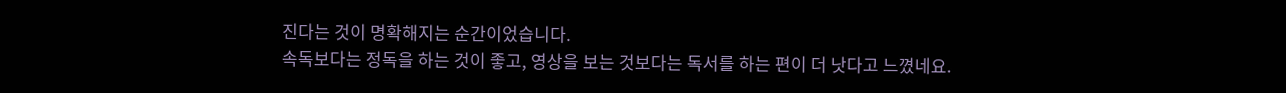진다는 것이 명확해지는 순간이었습니다.
속독보다는 정독을 하는 것이 좋고, 영상을 보는 것보다는 독서를 하는 편이 더 낫다고 느꼈네요.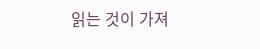읽는 것이 가져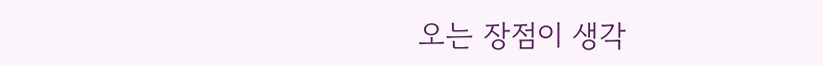오는 장점이 생각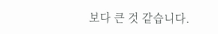보다 큰 것 같습니다.